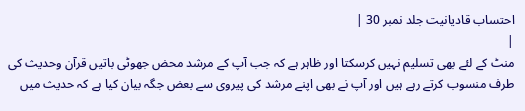احتساب قادیانیت جلد نمبر 30 |
|
منٹ کے لئے بھی تسلیم نہیں کرسکتا اور ظاہر ہے کہ جب آپ کے مرشد محض جھوٹی باتیں قرآن وحدیث کی طرف منسوب کرتے رہے ہیں اور آپ نے بھی اپنے مرشد کی پیروی سے بعض جگہ بیان کیا ہے کہ حدیث میں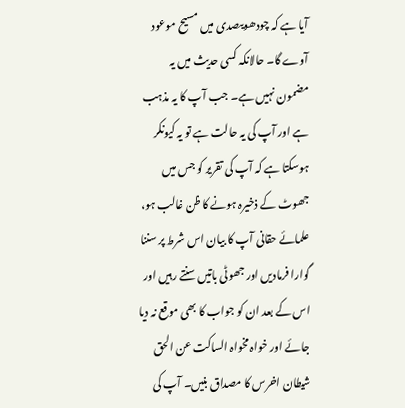آیا ہے کہ چودھویںصدی میں مسیح موعود آوے گا۔ حالانکہ کسی حدیث میں یہ مضمون نہیں ہے۔ جب آپ کا یہ مذہب ہے اور آپ کی یہ حالت ہے تو یہ کیونکر ہوسکتا ہے کہ آپ کی تقریر کو جس میں جھوٹ کے ذخیرہ ہونے کا ظن غالب ہو، علمائے حقانی آپ کا بیان اس شرط پر سننا گوارا فرمادیں اور جھوٹی باتیں سنتے رہیں اور اس کے بعد ان کو جواب کا بھی موقع نہ دیا جائے اور خواہ مخواہ الساکت عن الحق شیطان اخرس کا مصداق بنیں۔ آپ کی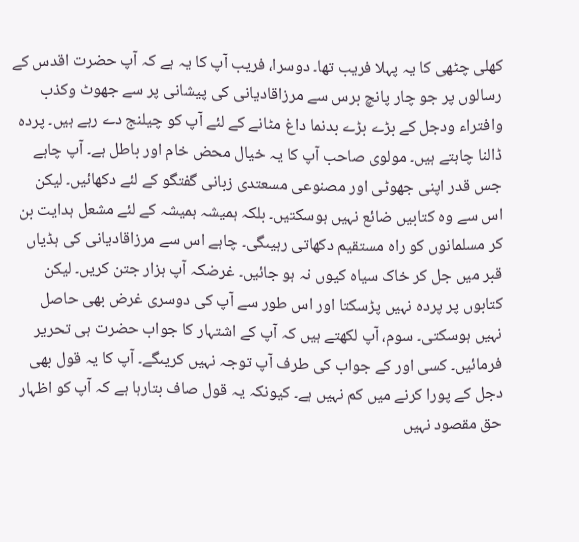کھلی چٹھی کا یہ پہلا فریب تھا۔ دوسرا، فریب آپ کا یہ ہے کہ آپ حضرت اقدس کے رسالوں پر جو چار پانچ برس سے مرزاقادیانی کی پیشانی پر سے جھوٹ وکذب وافتراء ودجل کے بڑے بڑے بدنما داغ مٹانے کے لئے آپ کو چیلنج دے رہے ہیں۔ پردہ ڈالنا چاہتے ہیں۔ مولوی صاحب آپ کا یہ خیال محض خام اور باطل ہے۔ آپ چاہے جس قدر اپنی جھوٹی اور مصنوعی مسعتدی زبانی گفتگو کے لئے دکھائیں۔ لیکن اس سے وہ کتابیں ضائع نہیں ہوسکتیں۔ بلکہ ہمیشہ ہمیشہ کے لئے مشعل ہدایت بن کر مسلمانوں کو راہ مستقیم دکھاتی رہیںگی۔ چاہے اس سے مرزاقادیانی کی ہڈیاں قبر میں جل کر خاک سیاہ کیوں نہ ہو جائیں۔ غرضکہ آپ ہزار جتن کریں۔ لیکن کتابوں پر پردہ نہیں پڑسکتا اور اس طور سے آپ کی دوسری غرض بھی حاصل نہیں ہوسکتی۔ سوم، آپ لکھتے ہیں کہ آپ کے اشتہار کا جواب حضرت ہی تحریر فرمائیں۔ کسی اور کے جواب کی طرف آپ توجہ نہیں کریںگے۔ آپ کا یہ قول بھی دجل کے پورا کرنے میں کم نہیں ہے۔ کیونکہ یہ قول صاف بتارہا ہے کہ آپ کو اظہار حق مقصود نہیں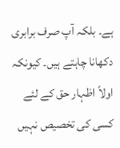ہے۔ بلکہ آپ صرف برابری دکھانا چاہتے ہیں۔ کیونکہ اولاً اظہار حق کے لئے کسی کی تخصیص نہیں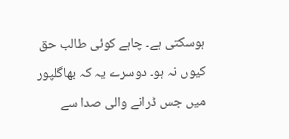ہوسکتی ہے۔ چاہے کوئی طالب حق کیوں نہ ہو۔ دوسرے یہ کہ بھاگلپور میں جس ڈرانے والی صدا سے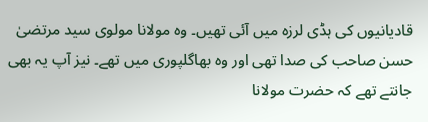قادیانیوں کی ہڈی لرزہ میں آئی تھیں۔ وہ مولانا مولوی سید مرتضیٰ حسن صاحب کی صدا تھی اور وہ بھاگلپوری میں تھے۔ نیز آپ یہ بھی جانتے تھے کہ حضرت مولانا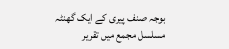بوجہ صنف پیری کے ایک گھنٹہ مسلسل مجمع میں تقریر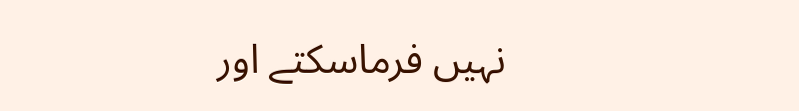نہیں فرماسکتے اور